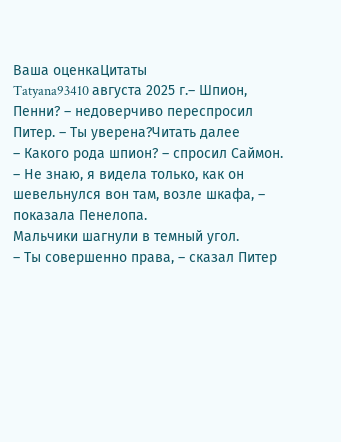Ваша оценкаЦитаты
Tatyana93410 августа 2025 г.– Шпион, Пенни? – недоверчиво переспросил Питер. – Ты уверена?Читать далее
– Какого рода шпион? – спросил Саймон.
– Не знаю, я видела только, как он шевельнулся вон там, возле шкафа, – показала Пенелопа.
Мальчики шагнули в темный угол.
– Ты совершенно права, – сказал Питер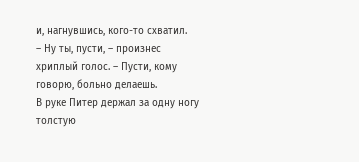и, нагнувшись, кого-то схватил.
– Ну ты, пусти, – произнес хриплый голос. – Пусти, кому говорю, больно делаешь.
В руке Питер держал за одну ногу толстую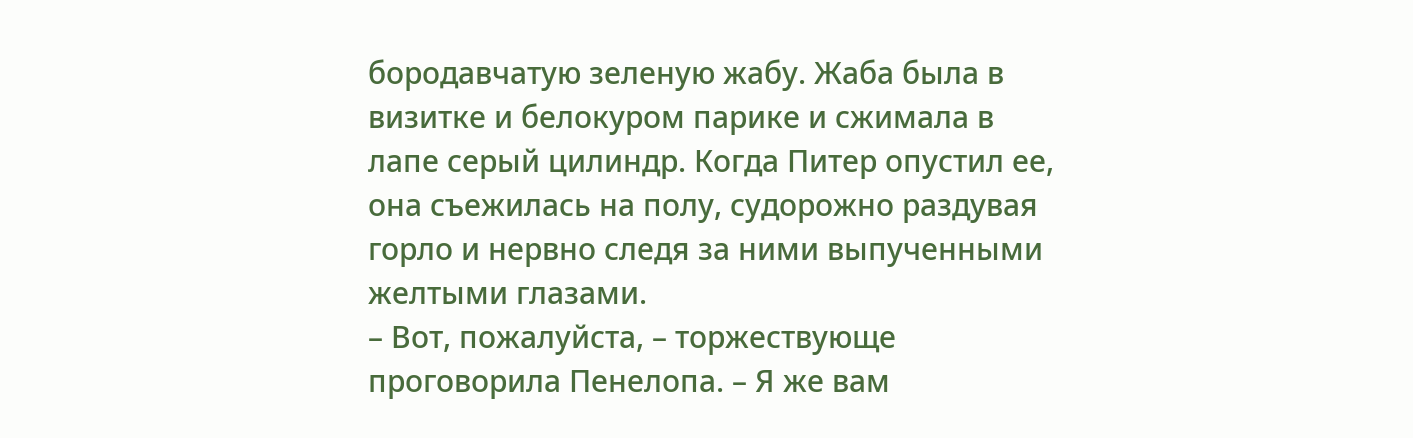бородавчатую зеленую жабу. Жаба была в визитке и белокуром парике и сжимала в лапе серый цилиндр. Когда Питер опустил ее, она съежилась на полу, судорожно раздувая горло и нервно следя за ними выпученными желтыми глазами.
– Вот, пожалуйста, – торжествующе проговорила Пенелопа. – Я же вам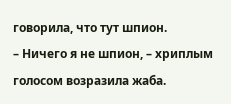говорила, что тут шпион.
– Ничего я не шпион, – хриплым голосом возразила жаба.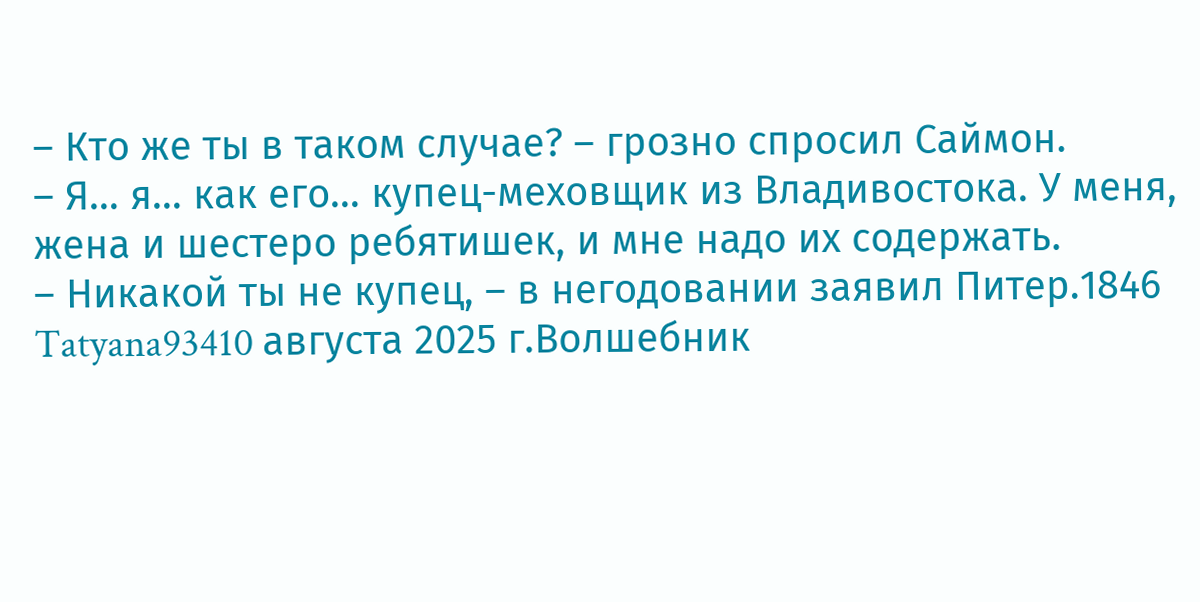– Кто же ты в таком случае? – грозно спросил Саймон.
– Я… я… как его… купец-меховщик из Владивостока. У меня, жена и шестеро ребятишек, и мне надо их содержать.
– Никакой ты не купец, – в негодовании заявил Питер.1846
Tatyana93410 августа 2025 г.Волшебник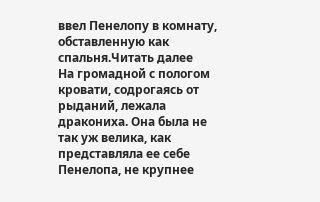ввел Пенелопу в комнату, обставленную как спальня.Читать далее
На громадной с пологом кровати, содрогаясь от рыданий, лежала дракониха. Она была не так уж велика, как представляла ее себе Пенелопа, не крупнее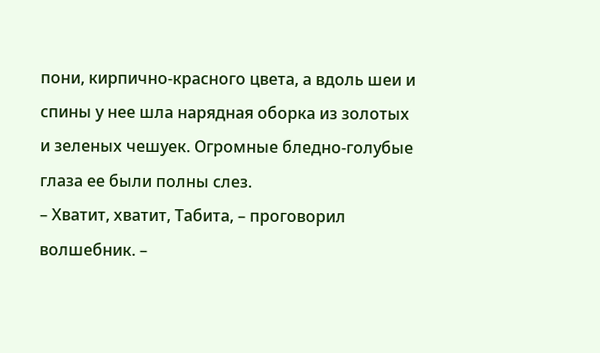пони, кирпично-красного цвета, а вдоль шеи и спины у нее шла нарядная оборка из золотых и зеленых чешуек. Огромные бледно-голубые глаза ее были полны слез.
– Хватит, хватит, Табита, – проговорил волшебник. –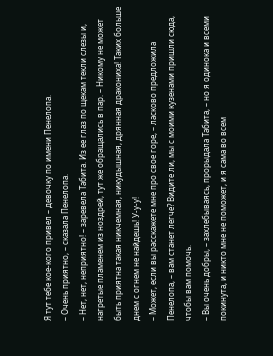Я тут тебе кое-кого привел – девочку по имени Пенелопа.
– Очень приятно, – сказала Пенелопа.
– Нет, нет, неприятно! – заревела Табита. Из ее глаз по щекам текли слезы и, нагретые пламенем из ноздрей, тут же обращались в пар. – Никому не может быть приятна такая никчемная, никудышная, дрянная дракониха! Таких больше днем с огнем не найдешь! У-у-у!
– Может, если вы расскажете мне про свое горе, – ласково предложила Пенелопа, – вам станет легче? Видите ли, мы с моими кузенами пришли сюда, чтобы вам помочь.
– Вы очень добры, – захлебываясь, прорыдала Табита, – но я одинока и всеми покинута, и никто мне не поможет, и я сама во всем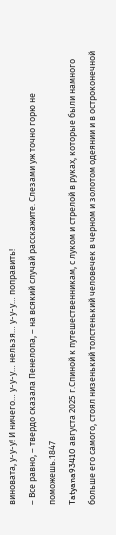виновата, у-у-у! И ничего… у-у-у… нельзя… у-у-у… поправить!
– Все равно, – твердо сказала Пенелопа, – на всякий случай расскажите. Слезами уж точно горю не поможешь.1847
Tatyana93410 августа 2025 г.Спиной к путешественникам, с луком и стрелой в руках, которые были намного больше его самого, стоял низенький толстенький человечек в черном и золотом одеянии и в остроконечной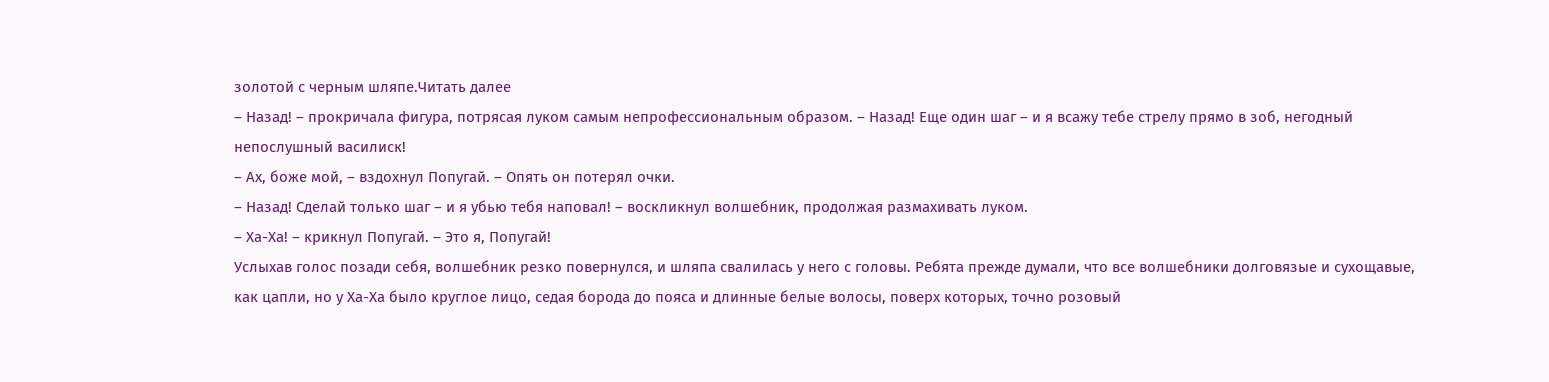золотой с черным шляпе.Читать далее
– Назад! – прокричала фигура, потрясая луком самым непрофессиональным образом. – Назад! Еще один шаг – и я всажу тебе стрелу прямо в зоб, негодный непослушный василиск!
– Ах, боже мой, – вздохнул Попугай. – Опять он потерял очки.
– Назад! Сделай только шаг – и я убью тебя наповал! – воскликнул волшебник, продолжая размахивать луком.
– Ха-Ха! – крикнул Попугай. – Это я, Попугай!
Услыхав голос позади себя, волшебник резко повернулся, и шляпа свалилась у него с головы. Ребята прежде думали, что все волшебники долговязые и сухощавые, как цапли, но у Ха-Ха было круглое лицо, седая борода до пояса и длинные белые волосы, поверх которых, точно розовый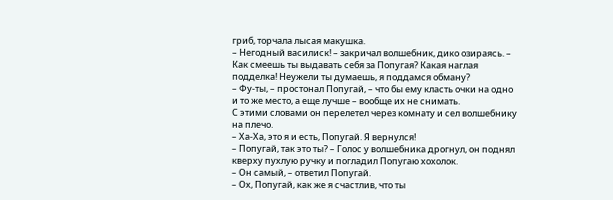гриб, торчала лысая макушка.
– Негодный василиск! – закричал волшебник, дико озираясь. – Как смеешь ты выдавать себя за Попугая? Какая наглая подделка! Неужели ты думаешь, я поддамся обману?
– Фу-ты, – простонал Попугай, – что бы ему класть очки на одно и то же место, а еще лучше – вообще их не снимать.
С этими словами он перелетел через комнату и сел волшебнику на плечо.
– Ха-Ха, это я и есть, Попугай. Я вернулся!
– Попугай, так это ты? – Голос у волшебника дрогнул, он поднял кверху пухлую ручку и погладил Попугаю хохолок.
– Он самый, – ответил Попугай.
– Ох, Попугай, как же я счастлив, что ты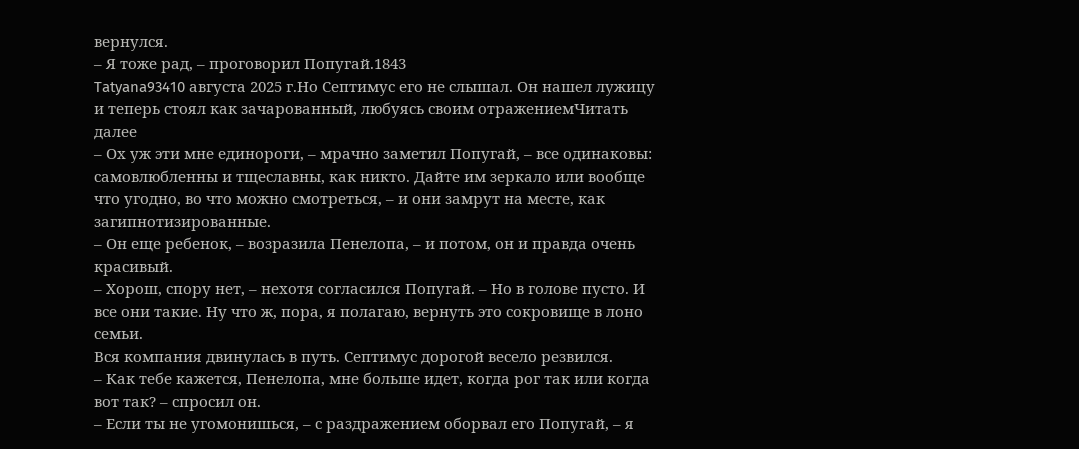вернулся.
– Я тоже рад, – проговорил Попугай.1843
Tatyana93410 августа 2025 г.Но Септимус его не слышал. Он нашел лужицу и теперь стоял как зачарованный, любуясь своим отражениемЧитать далее
– Ох уж эти мне единороги, – мрачно заметил Попугай, – все одинаковы: самовлюбленны и тщеславны, как никто. Дайте им зеркало или вообще что угодно, во что можно смотреться, – и они замрут на месте, как загипнотизированные.
– Он еще ребенок, – возразила Пенелопа, – и потом, он и правда очень красивый.
– Хорош, спору нет, – нехотя согласился Попугай. – Но в голове пусто. И все они такие. Ну что ж, пора, я полагаю, вернуть это сокровище в лоно семьи.
Вся компания двинулась в путь. Септимус дорогой весело резвился.
– Как тебе кажется, Пенелопа, мне больше идет, когда рог так или когда вот так? – спросил он.
– Если ты не угомонишься, – с раздражением оборвал его Попугай, – я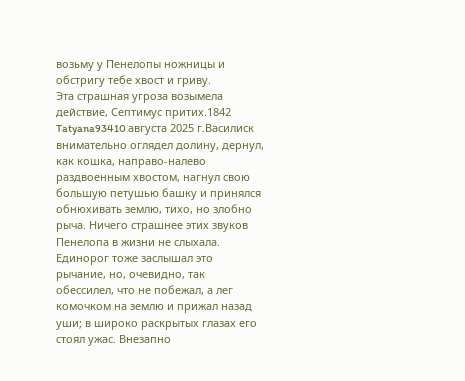возьму у Пенелопы ножницы и обстригу тебе хвост и гриву.
Эта страшная угроза возымела действие, Септимус притих.1842
Tatyana93410 августа 2025 г.Василиск внимательно оглядел долину, дернул, как кошка, направо-налево раздвоенным хвостом, нагнул свою большую петушью башку и принялся обнюхивать землю, тихо, но злобно рыча. Ничего страшнее этих звуков Пенелопа в жизни не слыхала. Единорог тоже заслышал это рычание, но, очевидно, так обессилел, что не побежал, а лег комочком на землю и прижал назад уши; в широко раскрытых глазах его стоял ужас. Внезапно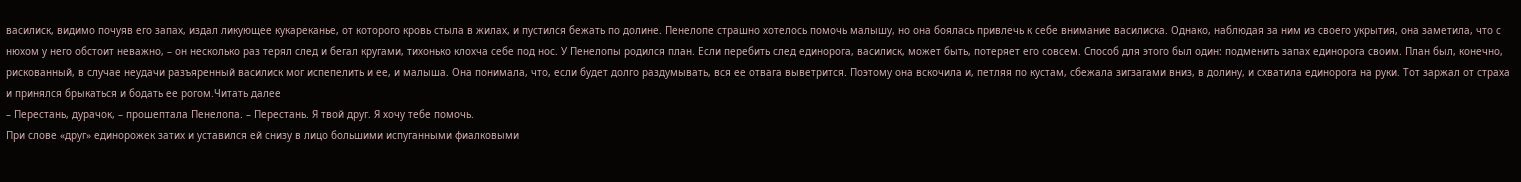василиск, видимо почуяв его запах, издал ликующее кукареканье, от которого кровь стыла в жилах, и пустился бежать по долине. Пенелопе страшно хотелось помочь малышу, но она боялась привлечь к себе внимание василиска. Однако, наблюдая за ним из своего укрытия, она заметила, что с нюхом у него обстоит неважно, – он несколько раз терял след и бегал кругами, тихонько клохча себе под нос. У Пенелопы родился план. Если перебить след единорога, василиск, может быть, потеряет его совсем. Способ для этого был один: подменить запах единорога своим. План был, конечно, рискованный, в случае неудачи разъяренный василиск мог испепелить и ее, и малыша. Она понимала, что, если будет долго раздумывать, вся ее отвага выветрится. Поэтому она вскочила и, петляя по кустам, сбежала зигзагами вниз, в долину, и схватила единорога на руки. Тот заржал от страха и принялся брыкаться и бодать ее рогом.Читать далее
– Перестань, дурачок, – прошептала Пенелопа. – Перестань. Я твой друг. Я хочу тебе помочь.
При слове «друг» единорожек затих и уставился ей снизу в лицо большими испуганными фиалковыми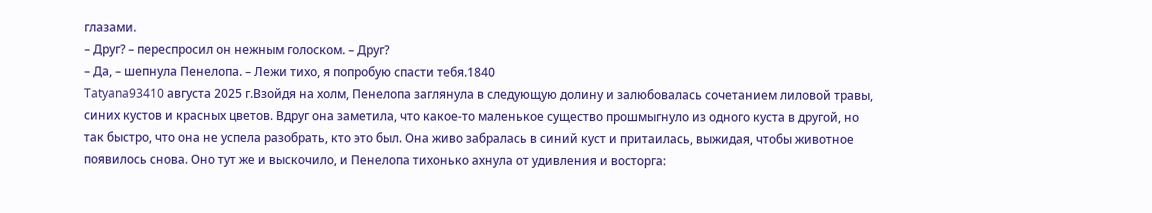глазами.
– Друг? – переспросил он нежным голоском. – Друг?
– Да, – шепнула Пенелопа. – Лежи тихо, я попробую спасти тебя.1840
Tatyana93410 августа 2025 г.Взойдя на холм, Пенелопа заглянула в следующую долину и залюбовалась сочетанием лиловой травы, синих кустов и красных цветов. Вдруг она заметила, что какое-то маленькое существо прошмыгнуло из одного куста в другой, но так быстро, что она не успела разобрать, кто это был. Она живо забралась в синий куст и притаилась, выжидая, чтобы животное появилось снова. Оно тут же и выскочило, и Пенелопа тихонько ахнула от удивления и восторга: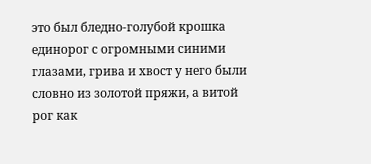это был бледно-голубой крошка единорог с огромными синими глазами, грива и хвост у него были словно из золотой пряжи, а витой рог как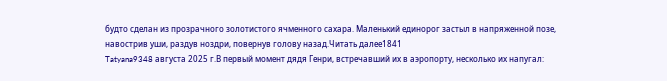будто сделан из прозрачного золотистого ячменного сахара. Маленький единорог застыл в напряженной позе, навострив уши, раздув ноздри, повернув голову назад.Читать далее1841
Tatyana9348 августа 2025 г.В первый момент дядя Генри, встречавший их в аэропорту, несколько их напугал: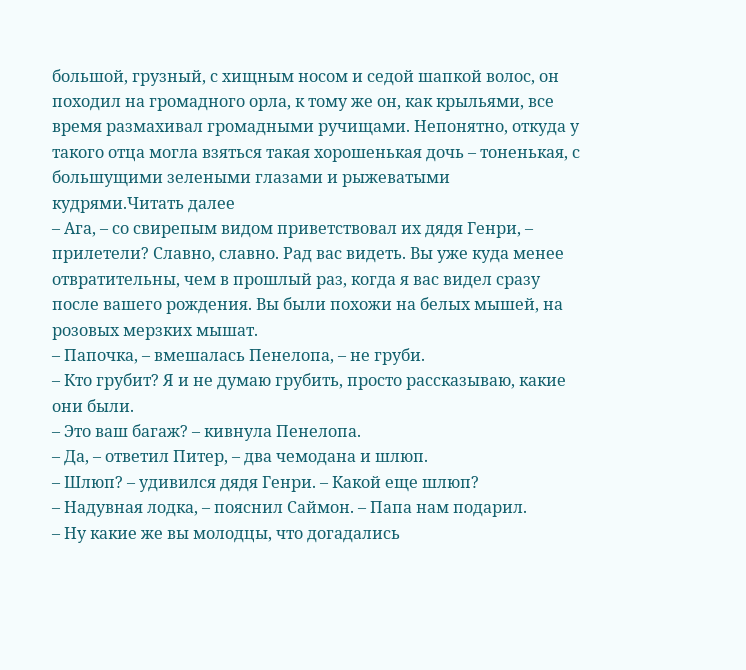большой, грузный, с хищным носом и седой шапкой волос, он походил на громадного орла, к тому же он, как крыльями, все время размахивал громадными ручищами. Непонятно, откуда у такого отца могла взяться такая хорошенькая дочь – тоненькая, с большущими зелеными глазами и рыжеватыми кудрями.Читать далее
– Ага, – со свирепым видом приветствовал их дядя Генри, – прилетели? Славно, славно. Рад вас видеть. Вы уже куда менее отвратительны, чем в прошлый раз, когда я вас видел сразу после вашего рождения. Вы были похожи на белых мышей, на розовых мерзких мышат.
– Папочка, – вмешалась Пенелопа, – не груби.
– Кто грубит? Я и не думаю грубить, просто рассказываю, какие они были.
– Это ваш багаж? – кивнула Пенелопа.
– Да, – ответил Питер, – два чемодана и шлюп.
– Шлюп? – удивился дядя Генри. – Какой еще шлюп?
– Надувная лодка, – пояснил Саймон. – Папа нам подарил.
– Ну какие же вы молодцы, что догадались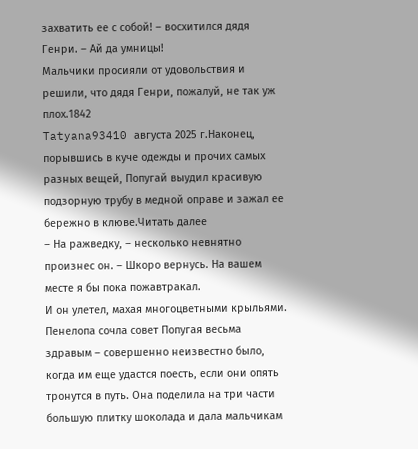захватить ее с собой! – восхитился дядя Генри. – Ай да умницы!
Мальчики просияли от удовольствия и решили, что дядя Генри, пожалуй, не так уж плох.1842
Tatyana93410 августа 2025 г.Наконец, порывшись в куче одежды и прочих самых разных вещей, Попугай выудил красивую подзорную трубу в медной оправе и зажал ее бережно в клюве.Читать далее
– На ражведку, – несколько невнятно произнес он. – Шкоро вернусь. На вашем месте я бы пока пожавтракал.
И он улетел, махая многоцветными крыльями.
Пенелопа сочла совет Попугая весьма здравым – совершенно неизвестно было, когда им еще удастся поесть, если они опять тронутся в путь. Она поделила на три части большую плитку шоколада и дала мальчикам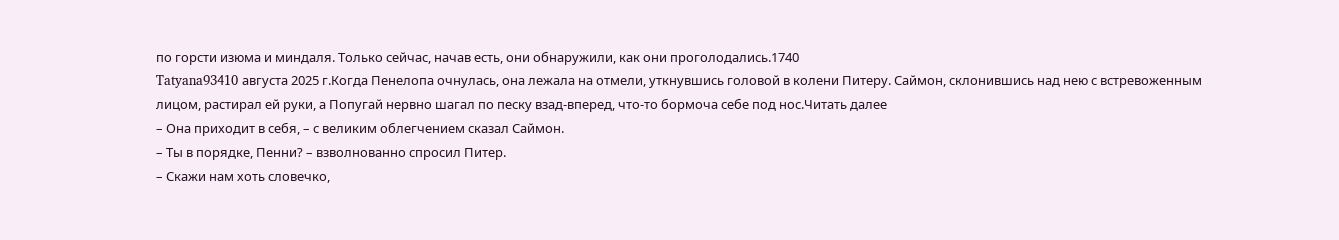по горсти изюма и миндаля. Только сейчас, начав есть, они обнаружили, как они проголодались.1740
Tatyana93410 августа 2025 г.Когда Пенелопа очнулась, она лежала на отмели, уткнувшись головой в колени Питеру. Саймон, склонившись над нею с встревоженным лицом, растирал ей руки, а Попугай нервно шагал по песку взад-вперед, что-то бормоча себе под нос.Читать далее
– Она приходит в себя, – с великим облегчением сказал Саймон.
– Ты в порядке, Пенни? – взволнованно спросил Питер.
– Скажи нам хоть словечко,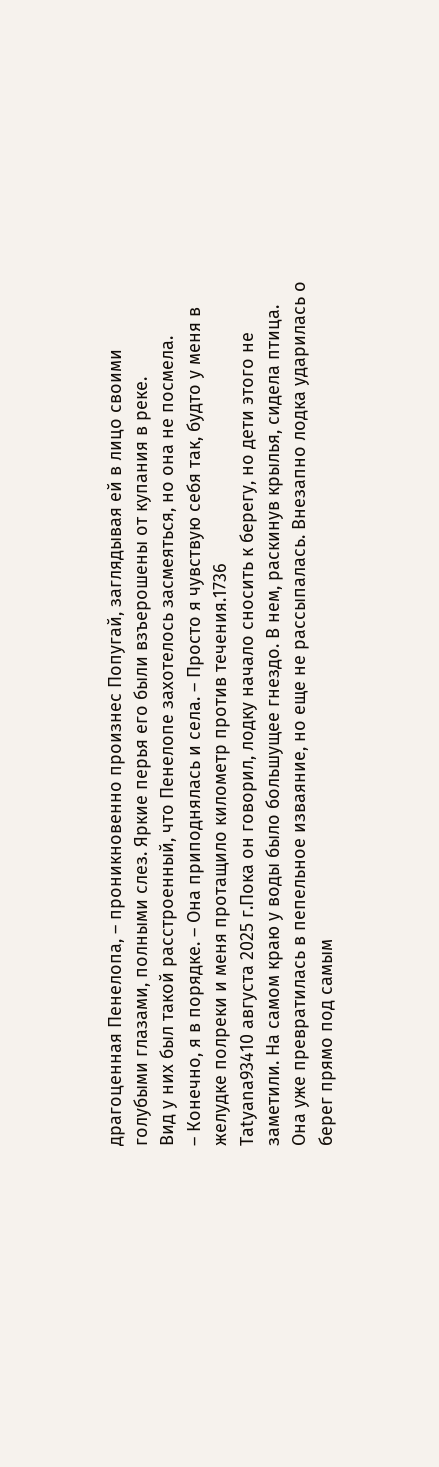драгоценная Пенелопа, – проникновенно произнес Попугай, заглядывая ей в лицо своими голубыми глазами, полными слез. Яркие перья его были взъерошены от купания в реке.
Вид у них был такой расстроенный, что Пенелопе захотелось засмеяться, но она не посмела.
– Конечно, я в порядке. – Она приподнялась и села. – Просто я чувствую себя так, будто у меня в желудке полреки и меня протащило километр против течения.1736
Tatyana93410 августа 2025 г.Пока он говорил, лодку начало сносить к берегу, но дети этого не заметили. На самом краю у воды было большущее гнездо. В нем, раскинув крылья, сидела птица. Она уже превратилась в пепельное изваяние, но еще не рассыпалась. Внезапно лодка ударилась о берег прямо под самым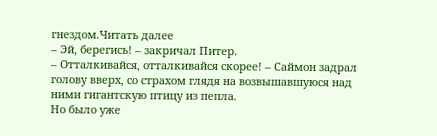гнездом.Читать далее
– Эй, берегись! – закричал Питер.
– Отталкивайся, отталкивайся скорее! – Саймон задрал голову вверх, со страхом глядя на возвышавшуюся над ними гигантскую птицу из пепла.
Но было уже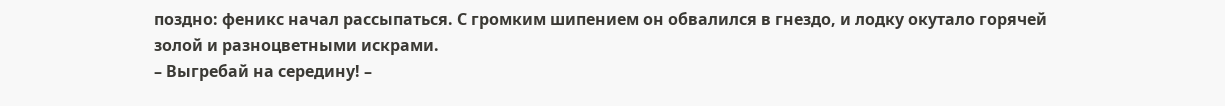поздно: феникс начал рассыпаться. С громким шипением он обвалился в гнездо, и лодку окутало горячей золой и разноцветными искрами.
– Выгребай на середину! –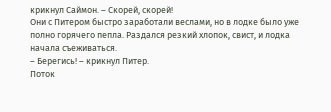крикнул Саймон. – Скорей, скорей!
Они с Питером быстро заработали веслами, но в лодке было уже полно горячего пепла. Раздался резкий хлопок, свист, и лодка начала съеживаться.
– Берегись! – крикнул Питер.
Поток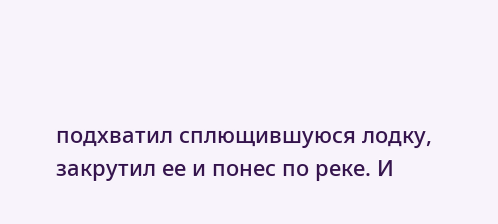подхватил сплющившуюся лодку, закрутил ее и понес по реке. И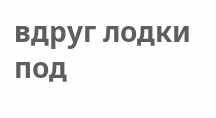вдруг лодки под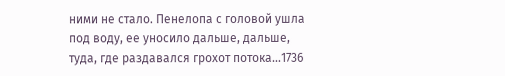ними не стало. Пенелопа с головой ушла под воду, ее уносило дальше, дальше, туда, где раздавался грохот потока…1736